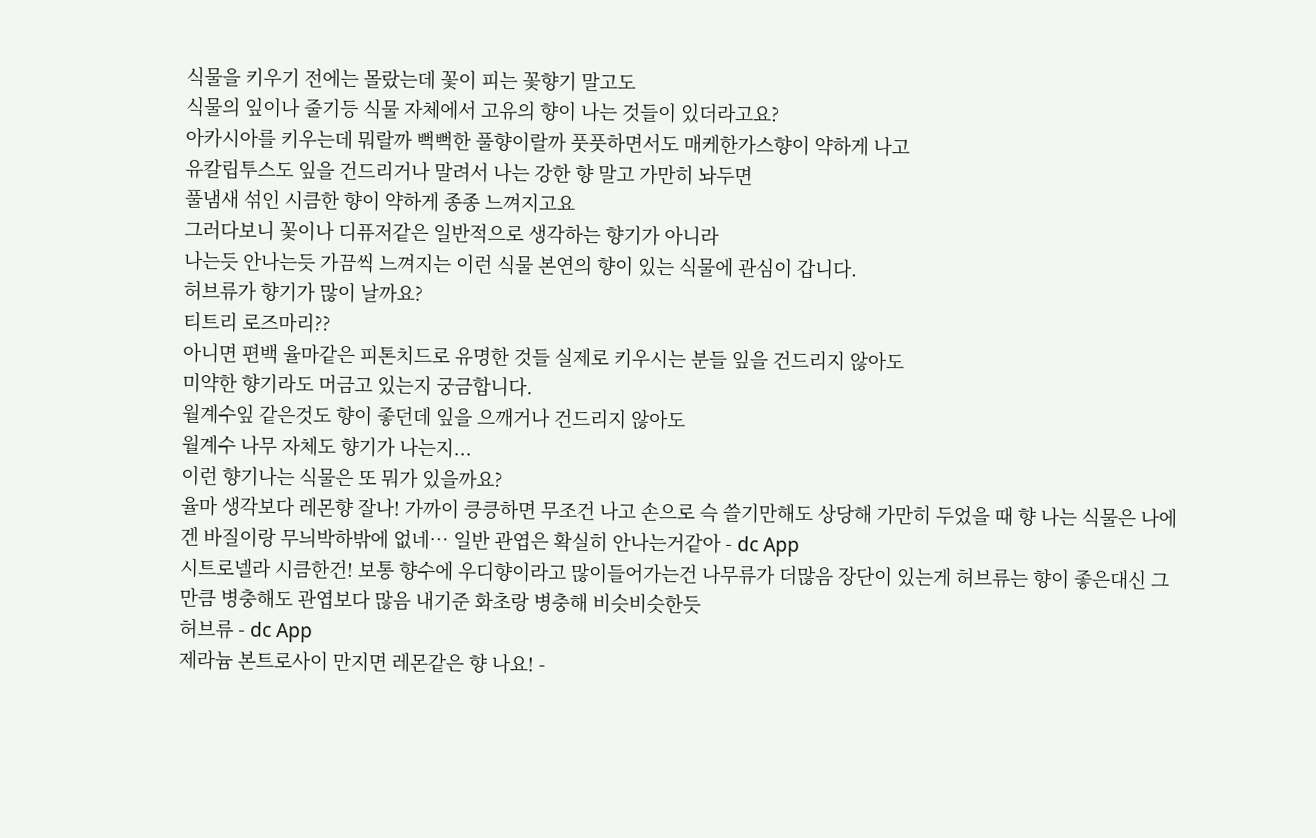식물을 키우기 전에는 몰랐는데 꽃이 피는 꽃향기 말고도
식물의 잎이나 줄기등 식물 자체에서 고유의 향이 나는 것들이 있더라고요?
아카시아를 키우는데 뭐랄까 뻑뻑한 풀향이랄까 풋풋하면서도 매케한가스향이 약하게 나고
유칼립투스도 잎을 건드리거나 말려서 나는 강한 향 말고 가만히 놔두면
풀냄새 섞인 시큼한 향이 약하게 종종 느껴지고요
그러다보니 꽃이나 디퓨저같은 일반적으로 생각하는 향기가 아니라
나는듯 안나는듯 가끔씩 느껴지는 이런 식물 본연의 향이 있는 식물에 관심이 갑니다.
허브류가 향기가 많이 날까요?
티트리 로즈마리??
아니면 편백 율마같은 피톤치드로 유명한 것들 실제로 키우시는 분들 잎을 건드리지 않아도
미약한 향기라도 머금고 있는지 궁금합니다.
월계수잎 같은것도 향이 좋던데 잎을 으깨거나 건드리지 않아도
월계수 나무 자체도 향기가 나는지...
이런 향기나는 식물은 또 뭐가 있을까요?
율마 생각보다 레몬향 잘나! 가까이 킁킁하면 무조건 나고 손으로 슥 쓸기만해도 상당해 가만히 두었을 때 향 나는 식물은 나에겐 바질이랑 무늬박하밖에 없네… 일반 관엽은 확실히 안나는거같아 - dc App
시트로넬라 시큼한건! 보통 향수에 우디향이라고 많이들어가는건 나무류가 더많음 장단이 있는게 허브류는 향이 좋은대신 그만큼 병충해도 관엽보다 많음 내기준 화초랑 병충해 비슷비슷한듯
허브류 - dc App
제라늄 본트로사이 만지면 레몬같은 향 나요! -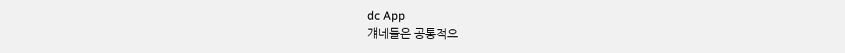dc App
걔네들은 공통적으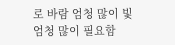로 바람 엄청 많이 빛 엄청 많이 필요함